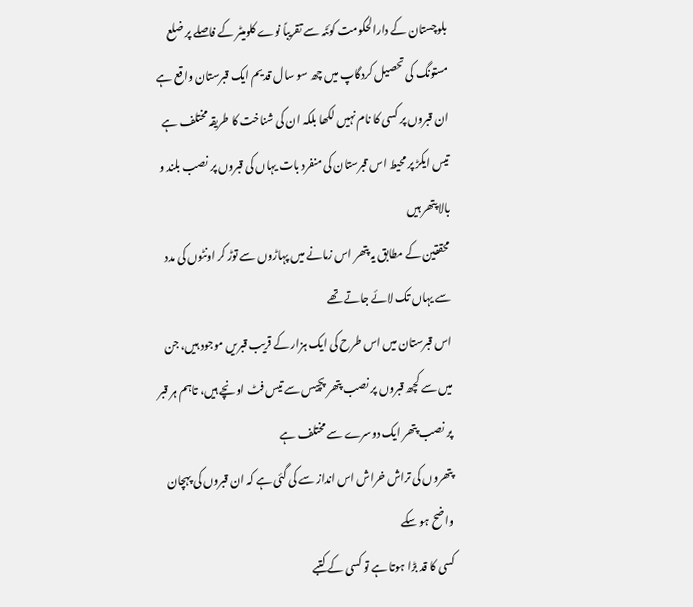بلوچستان کے دارالحکومت کوئٹہ سے تقریباً نوے کلومیٹر کے فاصلے پر ضلع مستونگ کی تحصیل کردگاپ میں چھ سو سال قدیم ایک قبرستان واقع ہے
ان قبروں پر کسی کا نام نہیں لکھا بلکہ ان کی شناخت کا طریقہ مختلف ہے
تیس ایکڑ پر محیط اس قبرستان کی منفرد بات یہاں کی قبروں پر نصب بلند و بالا پتھر ہیں
محققین کے مطابق یہ پتھر اس زمانے میں پہاڑوں سے توڑ کر اونٹوں کی مدد سے یہاں تک لائے جاتے تھے
اس قبرستان میں اس طرح کی ایک ہزار کے قریب قبریں موجود ہیں، جن میں سے کچھ قبروں پر نصب پتھر پچیس سے تیس فٹ اونچے ہیں، تاہم ہر قبر پر نصب پتھر ایک دوسرے سے مختلف ہے
پتھروں کی تراش خراش اس انداز سے کی گئی ہے کہ ان قبروں کی پہچان واضح ہو سکے
کسی کا قد بڑا ہوتا ہے تو کسی کے کتبے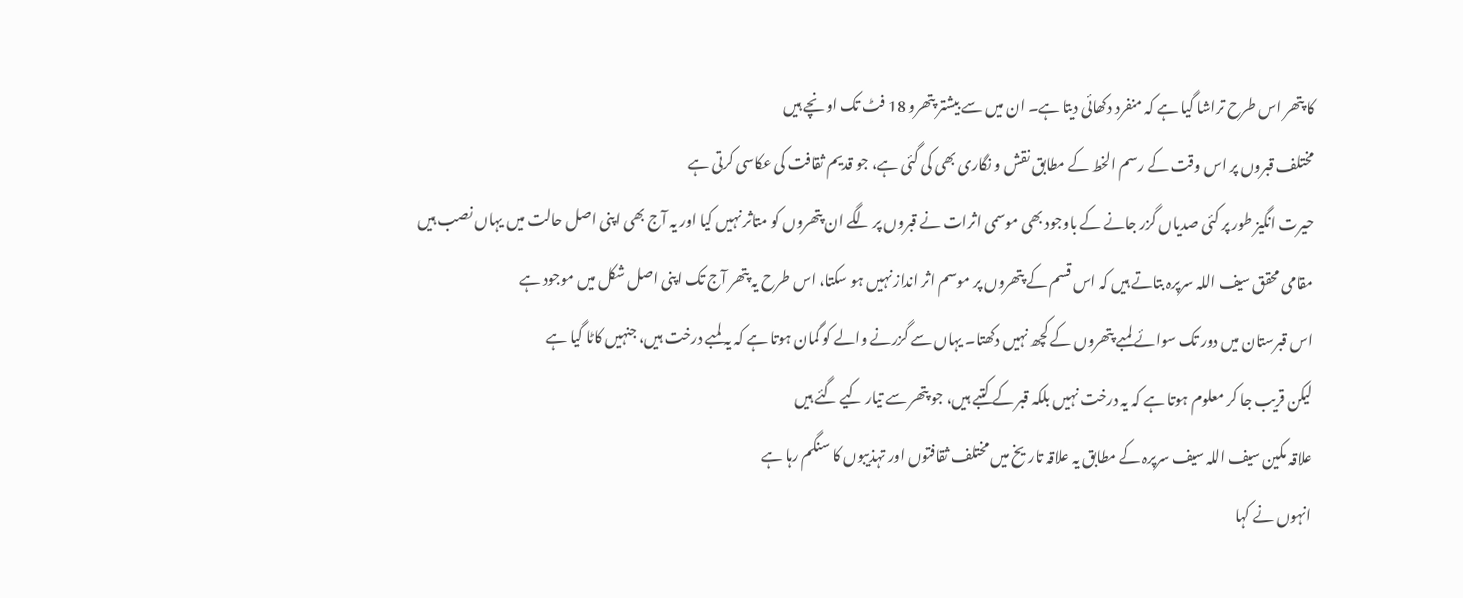کا پتھر اس طرح تراشا گیا ہے کہ منفرد دکھائی دیتا ہے۔ ان میں سے بیشتر پتھرو 18 فٹ تک اونچے ہیں
مختلف قبروں پر اس وقت کے رسم الخط کے مطابق نقش و نگاری بھی کی گئی ہے، جو قدیم ثقافت کی عکاسی کرتی ہے
حیرت انگیز طور پر کئی صدیاں گزر جانے کے باوجود بھی موسمی اثرات نے قبروں پر لگے ان پتھروں کو متاثر نہیں کیا اور یہ آج بھی اپنی اصل حالت میں یہاں نصب ہیں
مقامی محقق سیف اللہ سرپرہ بتاتے ہیں کہ اس قسم کے پتھروں پر موسم اثر انداز نہیں ہو سکتا، اس طرح یہ پتھر آج تک اپنی اصل شکل میں موجود ہے
اس قبرستان میں دور تک سوائے لمبے پتھروں کے کچھ نہیں دکھتا۔ یہاں سے گزرنے والے کو گمان ہوتا ہے کہ یہ لمبے درخت ہیں، جنہیں کاٹا گیا ہے
لیکن قریب جا کر معلوم ہوتا ہے کہ یہ درخت نہیں بلکہ قبر کے کتبے ہیں، جو پتھر سے تیار کیے گئے ہیں
علاقہ مکین سیف اللہ سیف سرپرہ کے مطابق یہ علاقہ تاریخ میں مختلف ثقافتوں اور تہذیبوں کا سنگم رہا ہے
انہوں نے کہا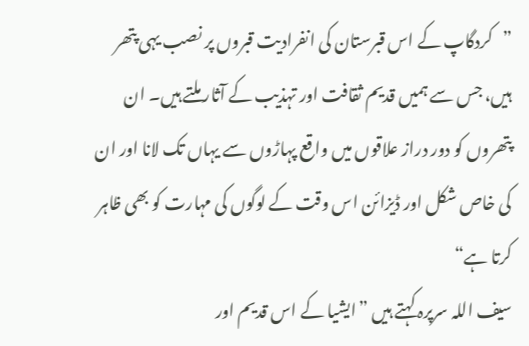”کردگاپ کے اس قبرستان کی انفرادیت قبروں پر نصب یہی پتھر ہیں، جس سے ہمیں قدیم ثقافت اور تہذیب کے آثار ملتے ہیں۔ ان پتھروں کو دور دراز علاقوں میں واقع پہاڑوں سے یہاں تک لانا اور ان کی خاص شکل اور ڈیزائن اس وقت کے لوگوں کی مہارت کو بھی ظاہر کرتا ہے“
سیف اللہ سرپرہ کہتے ہیں ”ایشیا کے اس قدیم اور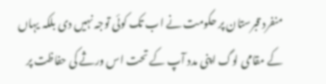منفرد قبرستان پر حکومت نے اب تک کوئی توجہ نہیں دی بلکہ یہاں کے مقامی لوگ اپنی مدد آپ کے تحت اس ورثے کی حفاظت پر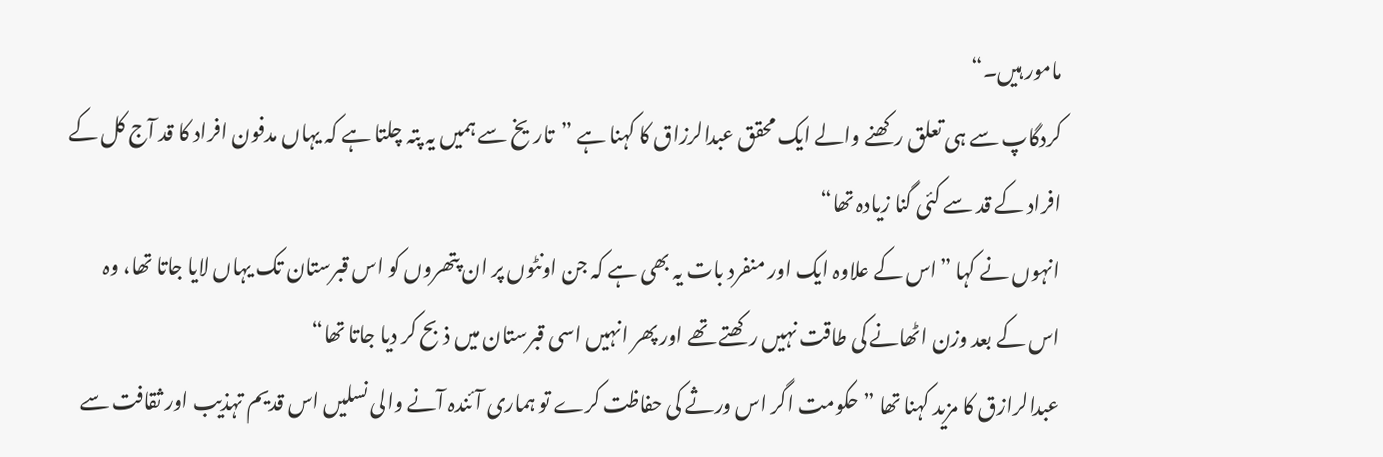مامور ہیں۔“
کردگاپ سے ہی تعلق رکھنے والے ایک محقق عبدالرزاق کا کہنا ہے ”تاریخ سے ہمیں یہ پتہ چلتا ہے کہ یہاں مدفون افراد کا قد آج کل کے افراد کے قد سے کئی گنا زیادہ تھا“
انہوں نے کہا ”اس کے علاوہ ایک اور منفرد بات یہ بھی ہے کہ جن اونٹوں پر ان پتھروں کو اس قبرستان تک یہاں لایا جاتا تھا، وہ اس کے بعد وزن اٹھانے کی طاقت نہیں رکھتے تھے اور پھر انہیں اسی قبرستان میں ذبح کر دیا جاتا تھا“
عبدالرازق کا مزید کہنا تھا ”حکومت اگر اس ورثے کی حفاظت کرے تو ہماری آئندہ آنے والی نسلیں اس قدیم تہذیب اور ثقافت سے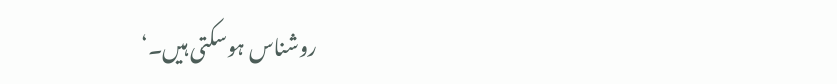روشناس ہوسکتی ہیں۔‘